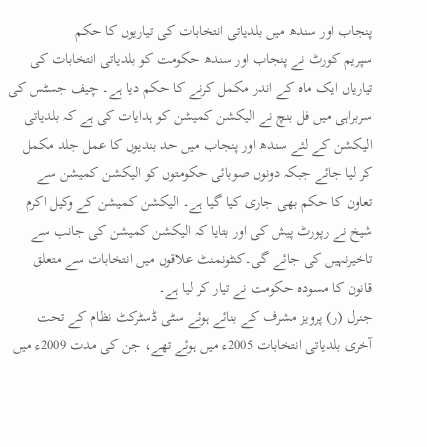پنجاب اور سندھ میں بلدیاتی انتخابات کی تیاریوں کا حکم
سپریم کورٹ نے پنجاب اور سندھ حکومت کو بلدیاتی انتخابات کی تیاریاں ایک ماہ کے اندر مکمل کرنے کا حکم دیا ہے۔ چیف جسٹس کی سربراہی میں فل بنچ نے الیکشن کمیشن کو ہدایات کی ہے کہ بلدیاتی الیکشن کے لئے سندھ اور پنجاب میں حد بندیوں کا عمل جلد مکمل کر لیا جائے جبکہ دونوں صوبائی حکومتوں کو الیکشن کمیشن سے تعاون کا حکم بھی جاری کیا گیا ہے۔ الیکشن کمیشن کے وکیل اکرم شیخ نے رپورٹ پیش کی اور بتایا کہ الیکشن کمیشن کی جانب سے تاخیرنہیں کی جائے گی۔کنٹونمنٹ علاقوں میں انتخابات سے متعلق قانون کا مسودہ حکومت نے تیار کر لیا ہے۔
جنرل (ر) پرویز مشرف کے بنائے ہوئے سٹی ڈسٹرکٹ نظام کے تحت آخری بلدیاتی انتخابات 2005ء میں ہوئے تھے، جن کی مدت 2009ء میں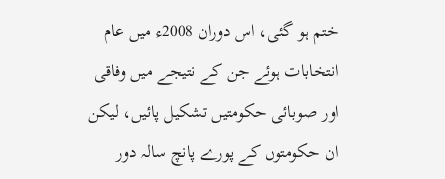ختم ہو گئی، اس دوران 2008ء میں عام انتخابات ہوئے جن کے نتیجے میں وفاقی اور صوبائی حکومتیں تشکیل پائیں، لیکن ان حکومتوں کے پورے پانچ سالہ دور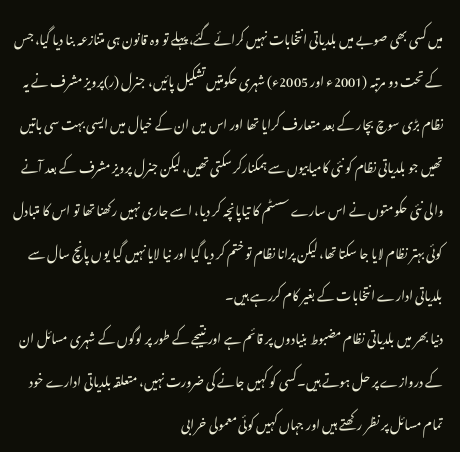میں کسی بھی صوبے میں بلدیاتی انتخابات نہیں کرائے گئے، پہلے تو وہ قانون ہی متنازعہ بنا دیا گیا، جس کے تحت دو مرتبہ (2001ء اور 2005ء) شہری حکومتیں تشکیل پائیں، جنرل (ر)پرویز مشرف نے یہ نظام بڑی سوچ بچار کے بعد متعارف کرایا تھا اور اس میں ان کے خیال میں ایسی بہت سی باتیں تھیں جو بلدیاتی نظام کو نئی کامیابیوں سے ہمکنارکر سکتی تھیں، لیکن جنرل پرویز مشرف کے بعد آنے والی نئی حکومتوں نے اس سارے سسٹم کا تیاپانچہ کر دیا، اسے جاری نہیں رکھنا تھا تو اس کا متبادل کوئی بہتر نظام لایا جا سکتا تھا، لیکن پرانا نظام تو ختم کر دیا گیا اور نیا لایا نہیں گیا یوں پانچ سال سے بلدیاتی ادارے انتخابات کے بغیر کام کررہے ہیں۔
دنیا بھر میں بلدیاتی نظام مضبوط بنیادوں پر قائم ہے اور نتیجے کے طور پر لوگوں کے شہری مسائل ان کے دروازے پر حل ہوتے ہیں۔کسی کو کہیں جانے کی ضرورت نہیں، متعلقہ بلدیاتی ادارے خود تمام مسائل پر نظر رکھتے ہیں اور جہاں کہیں کوئی معمولی خرابی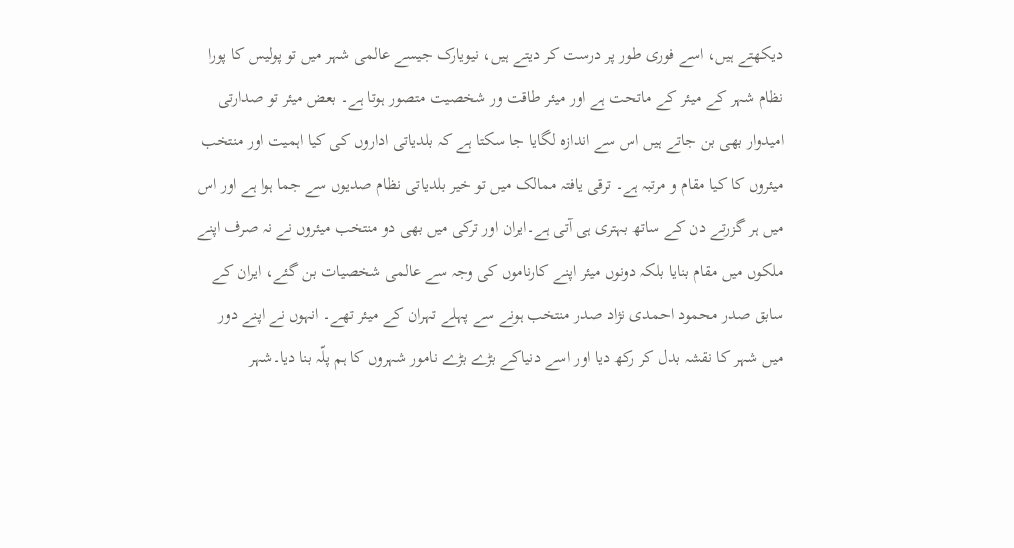دیکھتے ہیں، اسے فوری طور پر درست کر دیتے ہیں، نیویارک جیسے عالمی شہر میں تو پولیس کا پورا نظام شہر کے میئر کے ماتحت ہے اور میئر طاقت ور شخصیت متصور ہوتا ہے۔ بعض میئر تو صدارتی امیدوار بھی بن جاتے ہیں اس سے اندازہ لگایا جا سکتا ہے کہ بلدیاتی اداروں کی کیا اہمیت اور منتخب میئروں کا کیا مقام و مرتبہ ہے۔ ترقی یافتہ ممالک میں تو خیر بلدیاتی نظام صدیوں سے جما ہوا ہے اور اس میں ہر گزرتے دن کے ساتھ بہتری ہی آتی ہے۔ایران اور ترکی میں بھی دو منتخب میئروں نے نہ صرف اپنے ملکوں میں مقام بنایا بلکہ دونوں میئر اپنے کارناموں کی وجہ سے عالمی شخصیات بن گئے، ایران کے سابق صدر محمود احمدی نژاد صدر منتخب ہونے سے پہلے تہران کے میئر تھے۔ انہوں نے اپنے دور میں شہر کا نقشہ بدل کر رکھ دیا اور اسے دنیاکے بڑے بڑے نامور شہروں کا ہم پلّہ بنا دیا۔شہر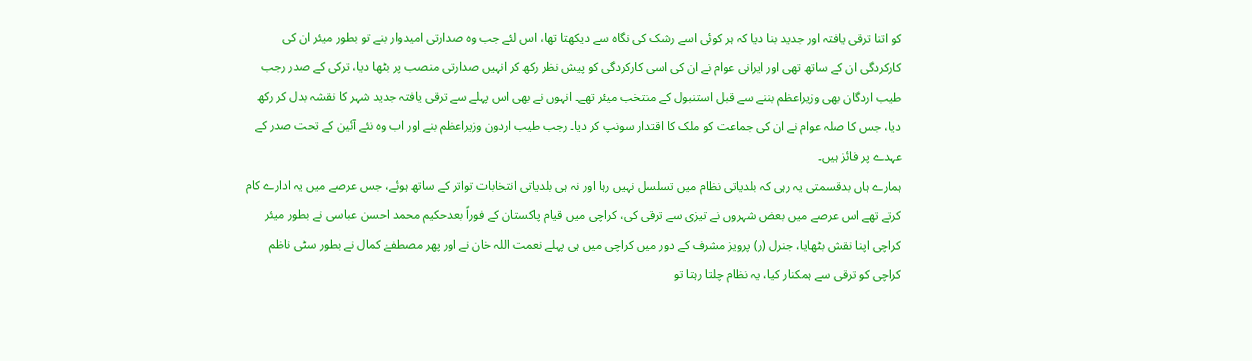کو اتنا ترقی یافتہ اور جدید بنا دیا کہ ہر کوئی اسے رشک کی نگاہ سے دیکھتا تھا، اس لئے جب وہ صدارتی امیدوار بنے تو بطور میئر ان کی کارکردگی ان کے ساتھ تھی اور ایرانی عوام نے ان کی اسی کارکردگی کو پیش نظر رکھ کر انہیں صدارتی منصب پر بٹھا دیا، ترکی کے صدر رجب طیب اردگان بھی وزیراعظم بننے سے قبل استنبول کے منتخب میئر تھے۔ انہوں نے بھی اس پہلے سے ترقی یافتہ جدید شہر کا نقشہ بدل کر رکھ دیا، جس کا صلہ عوام نے ان کی جماعت کو ملک کا اقتدار سونپ کر دیا۔ رجب طیب اردون وزیراعظم بنے اور اب وہ نئے آئین کے تحت صدر کے عہدے پر فائز ہیں۔
ہمارے ہاں بدقسمتی یہ رہی کہ بلدیاتی نظام میں تسلسل نہیں رہا اور نہ ہی بلدیاتی انتخابات تواتر کے ساتھ ہوئے، جس عرصے میں یہ ادارے کام کرتے تھے اس عرصے میں بعض شہروں نے تیزی سے ترقی کی، کراچی میں قیام پاکستان کے فوراً بعدحکیم محمد احسن عباسی نے بطور میئر کراچی اپنا نقش بٹھایا، جنرل (ر) پرویز مشرف کے دور میں کراچی میں ہی پہلے نعمت اللہ خان نے اور پھر مصطفےٰ کمال نے بطور سٹی ناظم کراچی کو ترقی سے ہمکنار کیا، یہ نظام چلتا رہتا تو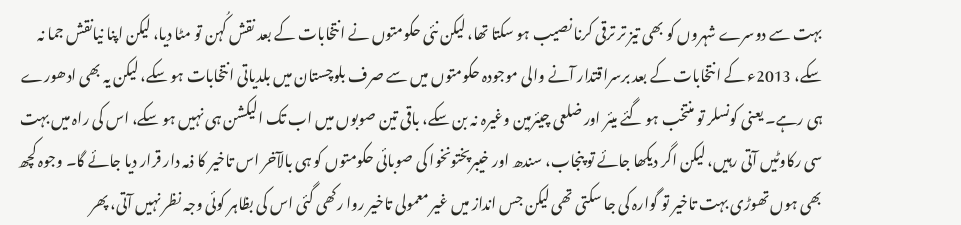بہت سے دوسرے شہروں کو بھی تیز تر ترقی کرنا نصیب ہو سکتا تھا، لیکن نئی حکومتوں نے انتخابات کے بعد نقش کُہن تو مٹا دیا، لیکن اپنا نیانقش جما نہ سکے، 2013ء کے انتخابات کے بعد برسراقتدار آنے والی موجودہ حکومتوں میں سے صرف بلوچستان میں بلدیاتی انتخابات ہو سکے، لیکن یہ بھی ادھورے ہی رہے۔ یعنی کونسلر تو منتخب ہو گئے میئر اور ضلعی چیئرمین وغیرہ نہ بن سکے، باقی تین صوبوں میں اب تک الیکشن ہی نہیں ہو سکے، اس کی راہ میں بہت سی رکاوٹیں آتی رہیں، لیکن اگر دیکھا جائے تو پنجاب، سندھ اور خیبرپختونخوا کی صوبائی حکومتوں کو ہی بالآخر اس تاخیر کا ذمہ دار قرار دیا جائے گا۔ وجوہ کچھ بھی ہوں تھوڑی بہت تاخیر تو گوارہ کی جا سکتی تھی لیکن جس انداز میں غیر معمولی تاخیر روا رکھی گئی اس کی بظاہر کوئی وجہ نظر نہیں آتی، پھر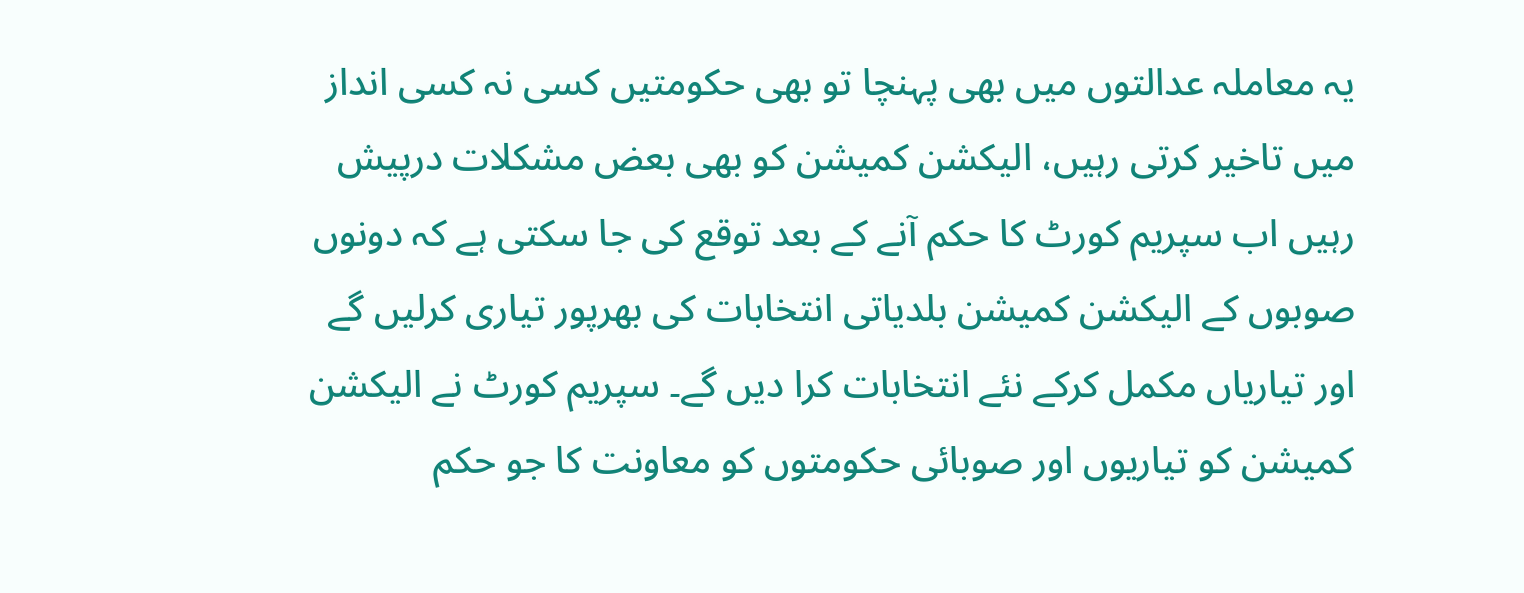یہ معاملہ عدالتوں میں بھی پہنچا تو بھی حکومتیں کسی نہ کسی انداز میں تاخیر کرتی رہیں، الیکشن کمیشن کو بھی بعض مشکلات درپیش رہیں اب سپریم کورٹ کا حکم آنے کے بعد توقع کی جا سکتی ہے کہ دونوں صوبوں کے الیکشن کمیشن بلدیاتی انتخابات کی بھرپور تیاری کرلیں گے اور تیاریاں مکمل کرکے نئے انتخابات کرا دیں گے۔ سپریم کورٹ نے الیکشن کمیشن کو تیاریوں اور صوبائی حکومتوں کو معاونت کا جو حکم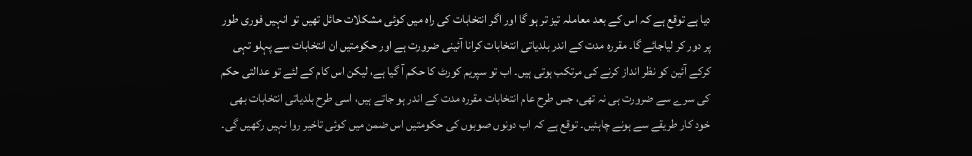دیا ہے توقع ہے کہ اس کے بعد معاملہ تیز تر ہو گا اور اگر انتخابات کی راہ میں کوئی مشکلات حائل تھیں تو انہیں فوری طور پر دور کر لیاجائے گا۔ مقررہ مدت کے اندر بلدیاتی انتخابات کرانا آئینی ضرورت ہے اور حکومتیں ان انتخابات سے پہلو تہی کرکے آئین کو نظر انداز کرنے کی مرتکب ہوتی ہیں۔ اب تو سپریم کورٹ کا حکم آ گیا ہے، لیکن اس کام کے لئے تو عدالتی حکم کی سرے سے ضرورت ہی نہ تھی، جس طرح عام انتخابات مقررہ مدت کے اندر ہو جاتے ہیں، اسی طرح بلدیاتی انتخابات بھی خود کار طریقے سے ہونے چاہئیں۔ توقع ہے کہ اب دونوں صوبوں کی حکومتیں اس ضمن میں کوئی تاخیر روا نہیں رکھیں گی۔